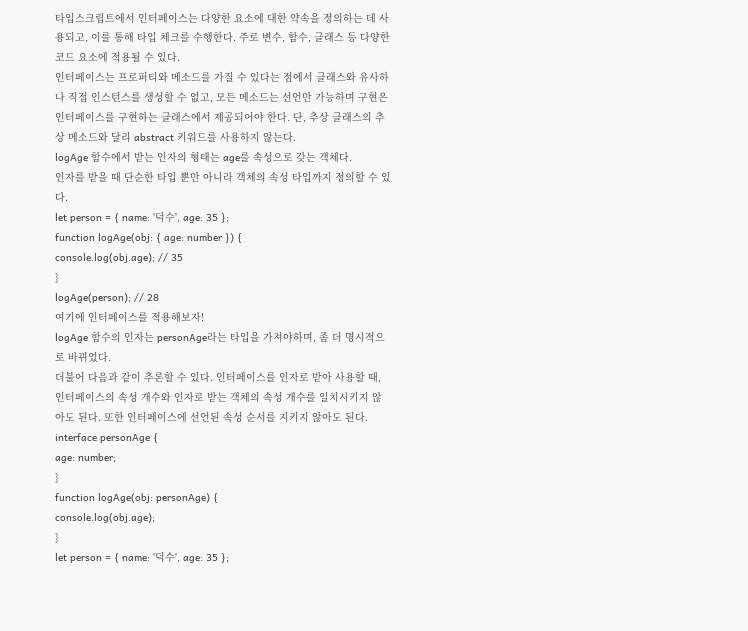타입스크립트에서 인터페이스는 다양한 요소에 대한 약속을 정의하는 데 사용되고, 이를 통해 타입 체크를 수행한다. 주로 변수, 함수, 클래스 등 다양한 코드 요소에 적용될 수 있다.
인터페이스는 프로퍼티와 메소드를 가질 수 있다는 점에서 클래스와 유사하나 직접 인스턴스를 생성할 수 없고, 모든 메소드는 선언만 가능하며 구현은 인터페이스를 구현하는 클래스에서 제공되어야 한다. 단, 추상 클래스의 추상 메소드와 달리 abstract 키워드를 사용하지 않는다.
logAge 함수에서 받는 인자의 형태는 age를 속성으로 갖는 객체다.
인자를 받을 때 단순한 타입 뿐만 아니라 객체의 속성 타입까지 정의할 수 있다.
let person = { name: '덕수', age: 35 };
function logAge(obj: { age: number }) {
console.log(obj.age); // 35
}
logAge(person); // 28
여기에 인터페이스를 적용해보자!
logAge 함수의 인자는 personAge라는 타입을 가져야하며, 좀 더 명시적으로 바뀌었다.
더불어 다음과 같이 추론할 수 있다. 인터페이스를 인자로 받아 사용할 때, 인터페이스의 속성 개수와 인자로 받는 객체의 속성 개수를 일치시키지 않아도 된다. 또한 인터페이스에 선언된 속성 순서를 지키지 않아도 된다.
interface personAge {
age: number;
}
function logAge(obj: personAge) {
console.log(obj.age);
}
let person = { name: '덕수', age: 35 };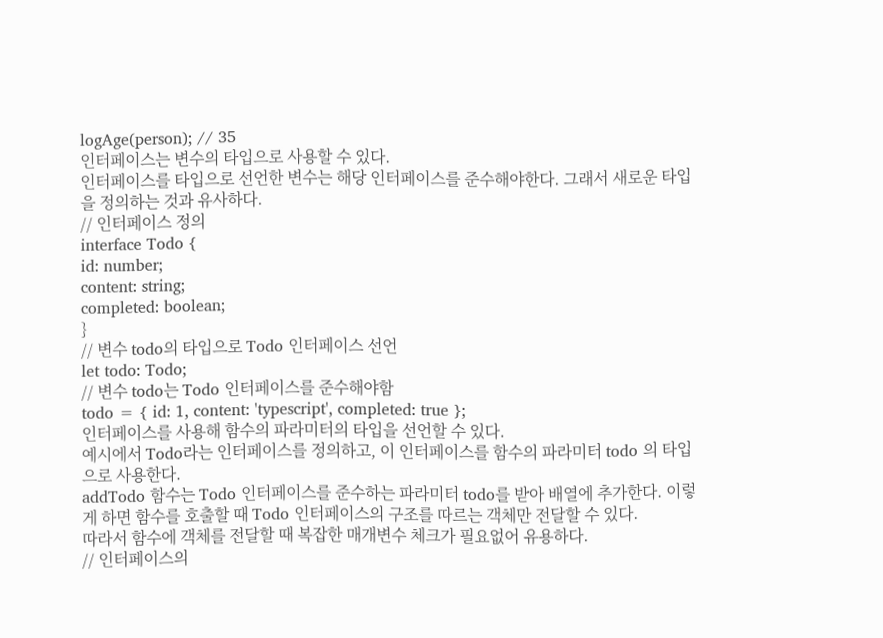logAge(person); // 35
인터페이스는 변수의 타입으로 사용할 수 있다.
인터페이스를 타입으로 선언한 변수는 해당 인터페이스를 준수해야한다. 그래서 새로운 타입을 정의하는 것과 유사하다.
// 인터페이스 정의
interface Todo {
id: number;
content: string;
completed: boolean;
}
// 변수 todo의 타입으로 Todo 인터페이스 선언
let todo: Todo;
// 변수 todo는 Todo 인터페이스를 준수해야함
todo = { id: 1, content: 'typescript', completed: true };
인터페이스를 사용해 함수의 파라미터의 타입을 선언할 수 있다.
예시에서 Todo라는 인터페이스를 정의하고, 이 인터페이스를 함수의 파라미터 todo 의 타입으로 사용한다.
addTodo 함수는 Todo 인터페이스를 준수하는 파라미터 todo를 받아 배열에 추가한다. 이렇게 하면 함수를 호출할 때 Todo 인터페이스의 구조를 따르는 객체만 전달할 수 있다.
따라서 함수에 객체를 전달할 때 복잡한 매개변수 체크가 필요없어 유용하다.
// 인터페이스의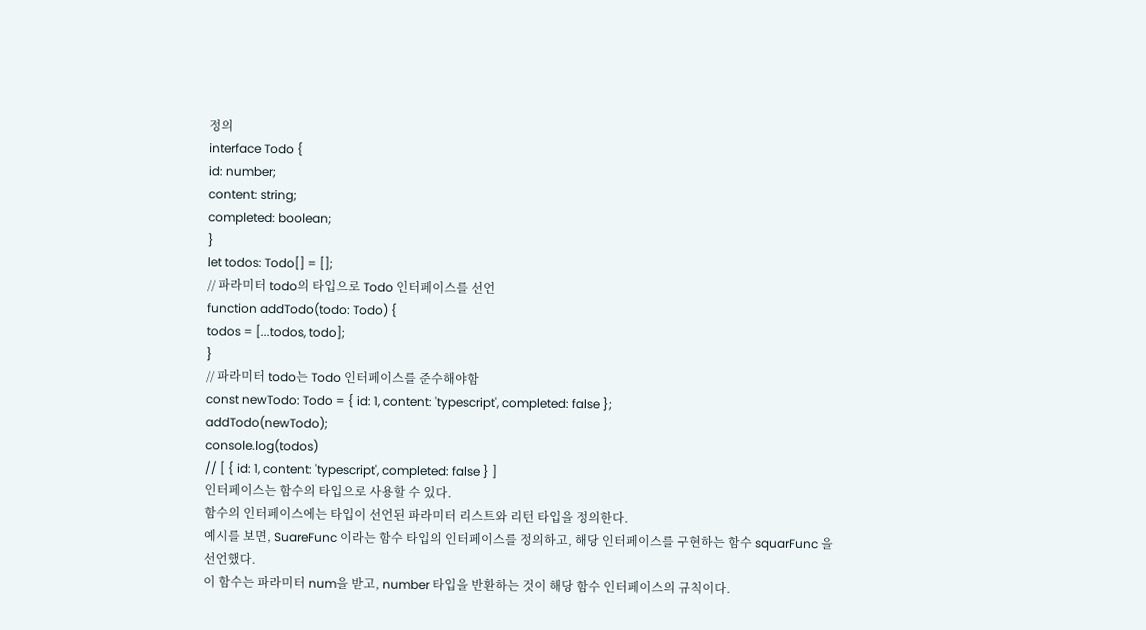정의
interface Todo {
id: number;
content: string;
completed: boolean;
}
let todos: Todo[] = [];
// 파라미터 todo의 타입으로 Todo 인터페이스를 선언
function addTodo(todo: Todo) {
todos = [...todos, todo];
}
// 파라미터 todo는 Todo 인터페이스를 준수해야함
const newTodo: Todo = { id: 1, content: 'typescript', completed: false };
addTodo(newTodo);
console.log(todos)
// [ { id: 1, content: 'typescript', completed: false } ]
인터페이스는 함수의 타입으로 사용할 수 있다.
함수의 인터페이스에는 타입이 선언된 파라미터 리스트와 리턴 타입을 정의한다.
예시를 보면, SuareFunc 이라는 함수 타입의 인터페이스를 정의하고, 해당 인터페이스를 구현하는 함수 squarFunc 을 선언했다.
이 함수는 파라미터 num을 받고, number 타입을 반환하는 것이 해당 함수 인터페이스의 규칙이다.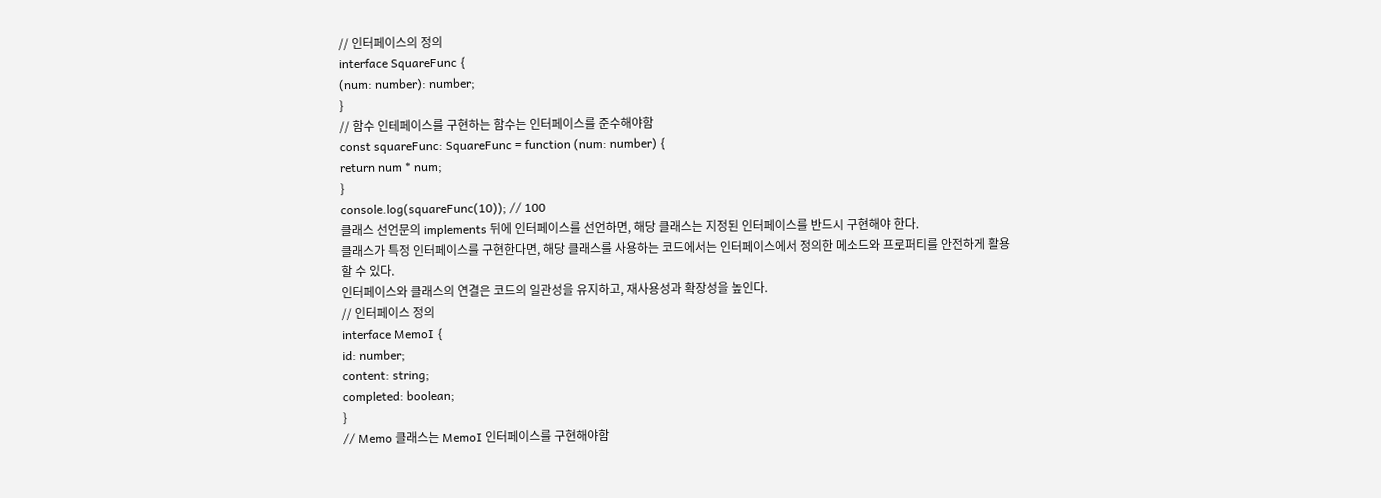// 인터페이스의 정의
interface SquareFunc {
(num: number): number;
}
// 함수 인테페이스를 구현하는 함수는 인터페이스를 준수해야함
const squareFunc: SquareFunc = function (num: number) {
return num * num;
}
console.log(squareFunc(10)); // 100
클래스 선언문의 implements 뒤에 인터페이스를 선언하면, 해당 클래스는 지정된 인터페이스를 반드시 구현해야 한다.
클래스가 특정 인터페이스를 구현한다면, 해당 클래스를 사용하는 코드에서는 인터페이스에서 정의한 메소드와 프로퍼티를 안전하게 활용할 수 있다.
인터페이스와 클래스의 연결은 코드의 일관성을 유지하고, 재사용성과 확장성을 높인다.
// 인터페이스 정의
interface MemoI {
id: number;
content: string;
completed: boolean;
}
// Memo 클래스는 MemoI 인터페이스를 구현해야함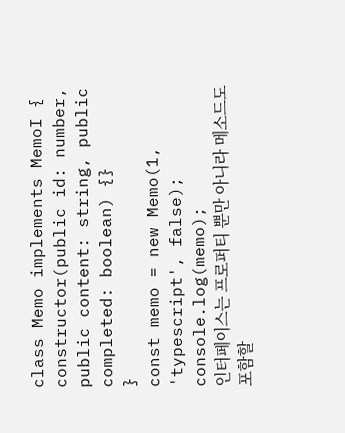class Memo implements MemoI {
constructor(public id: number, public content: string, public completed: boolean) {}
}
const memo = new Memo(1, 'typescript', false);
console.log(memo);
인터페이스는 프로퍼티 뿐만 아니라 메소드도 포함할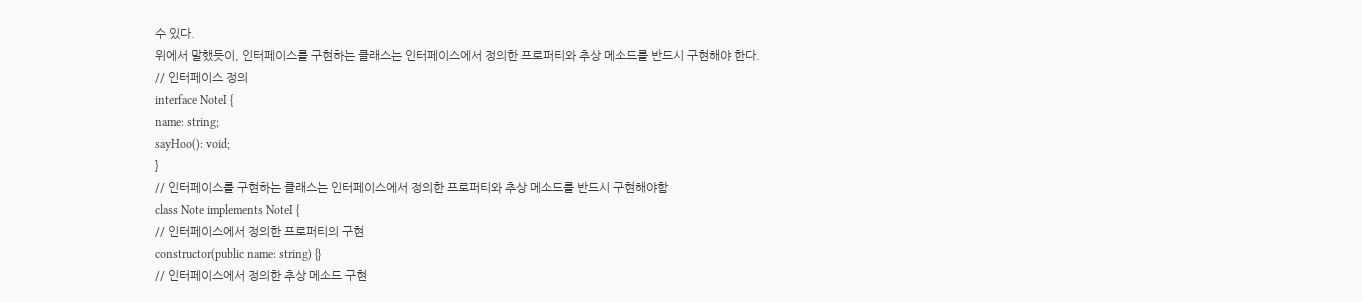수 있다.
위에서 말했듯이, 인터페이스를 구현하는 클래스는 인터페이스에서 정의한 프로퍼티와 추상 메소드를 반드시 구현해야 한다.
// 인터페이스 정의
interface NoteI {
name: string;
sayHoo(): void;
}
// 인터페이스를 구현하는 클래스는 인터페이스에서 정의한 프로퍼티와 추상 메소드를 반드시 구현해야함
class Note implements NoteI {
// 인터페이스에서 정의한 프로퍼티의 구현
constructor(public name: string) {}
// 인터페이스에서 정의한 추상 메소드 구현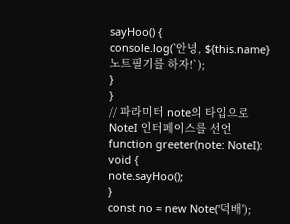sayHoo() {
console.log(`안녕, ${this.name} 노트필기를 하자!`);
}
}
// 파라미터 note의 타입으로 NoteI 인터페이스를 선언
function greeter(note: NoteI): void {
note.sayHoo();
}
const no = new Note('덕배');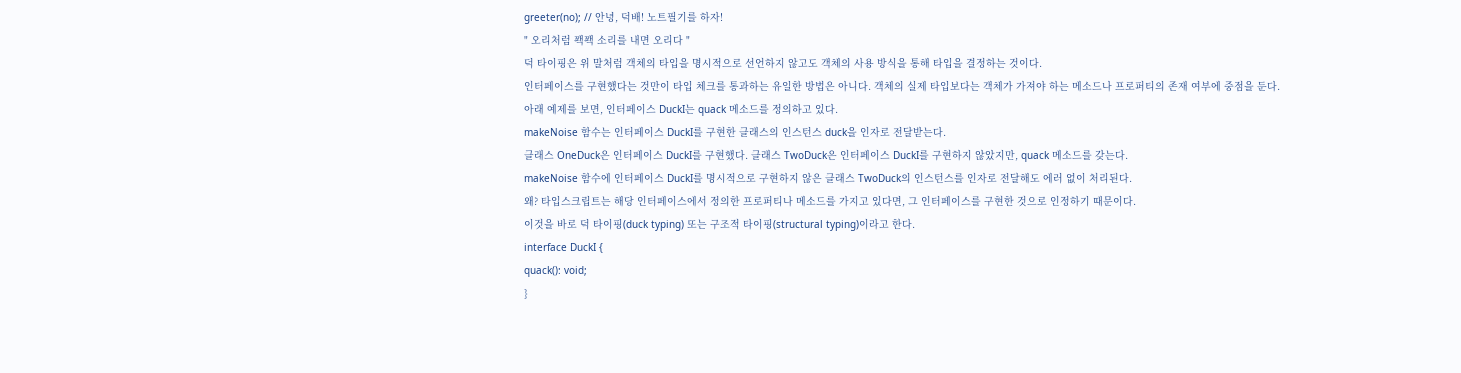greeter(no); // 안녕, 덕배! 노트필기를 하자!
" 오리처럼 꽥꽥 소리를 내면 오리다 "
덕 타이핑은 위 말처럼 객체의 타입을 명시적으로 선언하지 않고도 객체의 사용 방식을 통해 타입을 결정하는 것이다.
인터페이스를 구현했다는 것만이 타입 체크를 통과하는 유일한 방법은 아니다. 객체의 실제 타입보다는 객체가 가져야 하는 메소드나 프로퍼티의 존재 여부에 중점을 둔다.
아래 예제를 보면, 인터페이스 DuckI는 quack 메소드를 정의하고 있다.
makeNoise 함수는 인터페이스 DuckI를 구현한 클래스의 인스턴스 duck을 인자로 전달받는다.
클래스 OneDuck은 인터페이스 DuckI를 구현했다. 클래스 TwoDuck은 인터페이스 DuckI를 구현하지 않았지만, quack 메소드를 갖는다.
makeNoise 함수에 인터페이스 DuckI를 명시적으로 구현하지 않은 클래스 TwoDuck의 인스턴스를 인자로 전달해도 에러 없이 처리된다.
왜? 타입스크립트는 해당 인터페이스에서 정의한 프로퍼티나 메소드를 가지고 있다면, 그 인터페이스를 구현한 것으로 인정하기 때문이다.
이것을 바로 덕 타이핑(duck typing) 또는 구조적 타이핑(structural typing)이라고 한다.
interface DuckI {
quack(): void;
}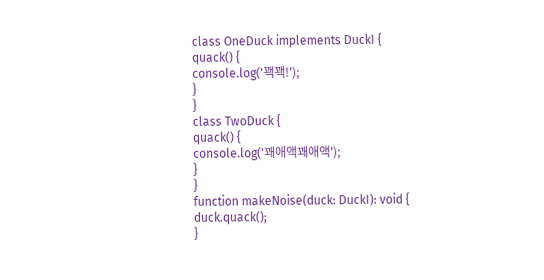class OneDuck implements DuckI {
quack() {
console.log('꽥꽥!');
}
}
class TwoDuck {
quack() {
console.log('꽤애액꽤애액');
}
}
function makeNoise(duck: DuckI): void {
duck.quack();
}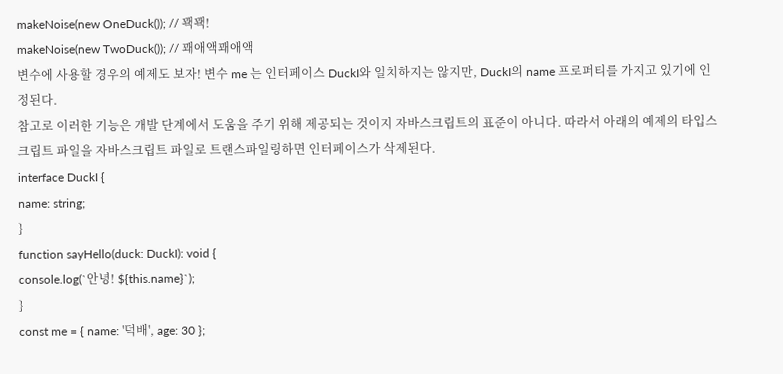makeNoise(new OneDuck()); // 꽥꽥!
makeNoise(new TwoDuck()); // 꽤애액꽤애액
변수에 사용할 경우의 예제도 보자! 변수 me 는 인터페이스 DuckI와 일치하지는 않지만, DuckI의 name 프로퍼티를 가지고 있기에 인정된다.
참고로 이러한 기능은 개발 단계에서 도움을 주기 위해 제공되는 것이지 자바스크립트의 표준이 아니다. 따라서 아래의 예제의 타입스크립트 파일을 자바스크립트 파일로 트랜스파일링하면 인터페이스가 삭제된다.
interface DuckI {
name: string;
}
function sayHello(duck: DuckI): void {
console.log(`안녕! ${this.name}`);
}
const me = { name: '덕배', age: 30 };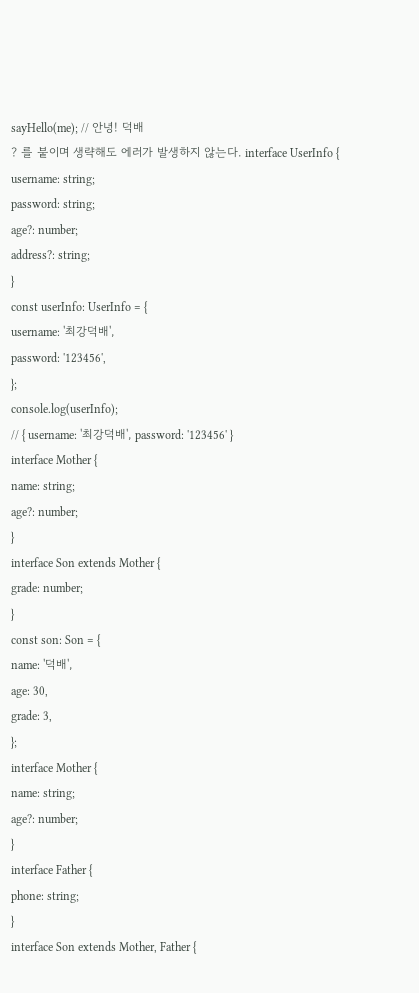sayHello(me); // 안녕! 덕배
? 를 붙이며 생략해도 에러가 발생하지 않는다. interface UserInfo {
username: string;
password: string;
age?: number;
address?: string;
}
const userInfo: UserInfo = {
username: '최강덕배',
password: '123456',
};
console.log(userInfo);
// { username: '최강덕배', password: '123456' }
interface Mother {
name: string;
age?: number;
}
interface Son extends Mother {
grade: number;
}
const son: Son = {
name: '덕배',
age: 30,
grade: 3,
};
interface Mother {
name: string;
age?: number;
}
interface Father {
phone: string;
}
interface Son extends Mother, Father {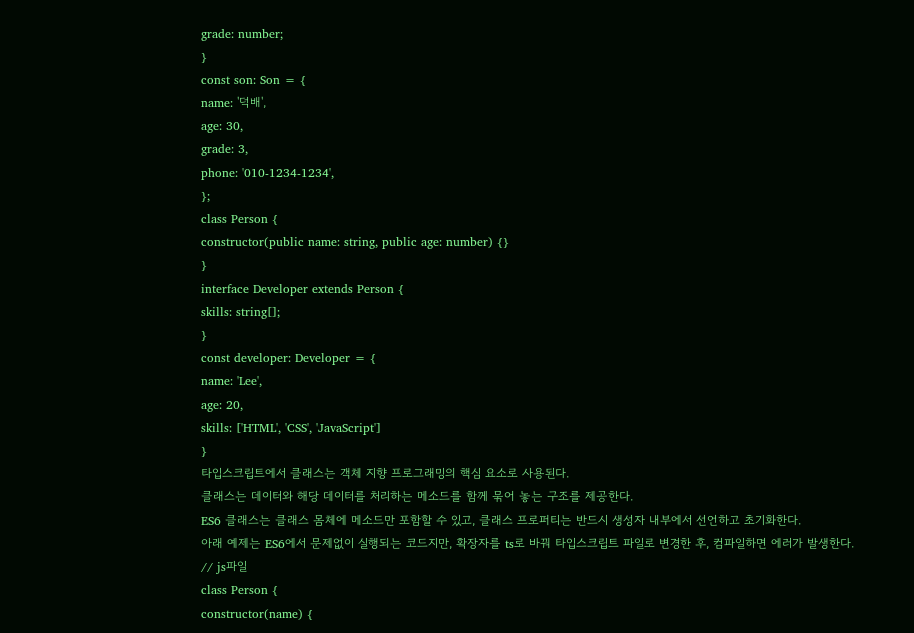grade: number;
}
const son: Son = {
name: '덕배',
age: 30,
grade: 3,
phone: '010-1234-1234',
};
class Person {
constructor(public name: string, public age: number) {}
}
interface Developer extends Person {
skills: string[];
}
const developer: Developer = {
name: 'Lee',
age: 20,
skills: ['HTML', 'CSS', 'JavaScript']
}
타입스크립트에서 클래스는 객체 지향 프로그래밍의 핵심 요소로 사용된다.
클래스는 데이터와 해당 데이터를 처리하는 메소드를 함께 묶어 놓는 구조를 제공한다.
ES6 클래스는 클래스 몸체에 메소드만 포함할 수 있고, 클래스 프로퍼티는 반드시 생성자 내부에서 선언하고 초기화한다.
아래 예제는 ES6에서 문제없이 실행되는 코드지만, 확장자를 ts로 바꿔 타입스크립트 파일로 변경한 후, 컴파일하면 에러가 발생한다.
// js파일
class Person {
constructor(name) {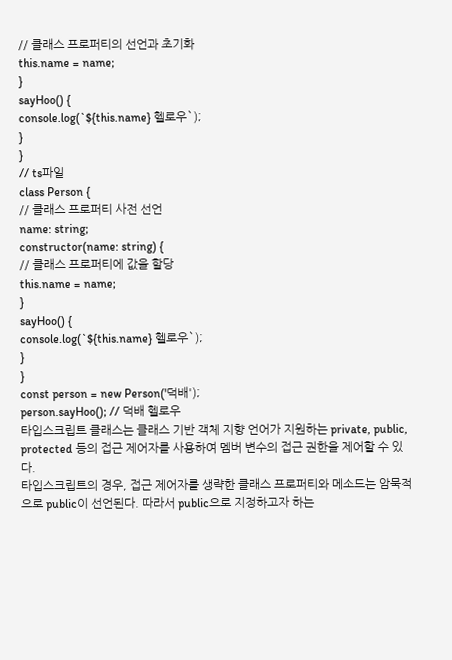// 클래스 프로퍼티의 선언과 초기화
this.name = name;
}
sayHoo() {
console.log(`${this.name} 헬로우`);
}
}
// ts파일
class Person {
// 클래스 프로퍼티 사전 선언
name: string;
constructor(name: string) {
// 클래스 프로퍼티에 값을 할당
this.name = name;
}
sayHoo() {
console.log(`${this.name} 헬로우`);
}
}
const person = new Person('덕배');
person.sayHoo(); // 덕배 헬로우
타입스크립트 클래스는 클래스 기반 객체 지향 언어가 지원하는 private, public, protected 등의 접근 제어자를 사용하여 멤버 변수의 접근 권한을 제어할 수 있다.
타입스크립트의 경우, 접근 제어자를 생략한 클래스 프로퍼티와 메소드는 암묵적으로 public이 선언된다. 따라서 public으로 지정하고자 하는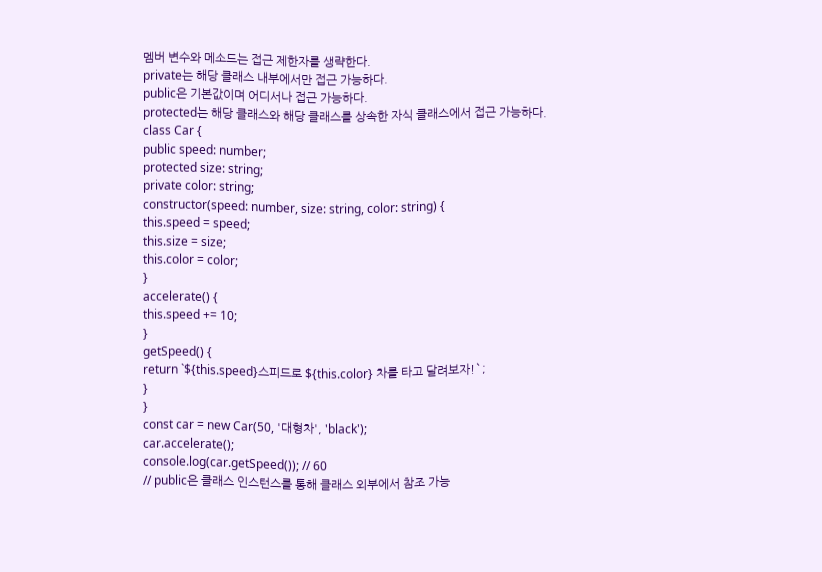멤버 변수와 메소드는 접근 제한자를 생략한다.
private는 해당 클래스 내부에서만 접근 가능하다.
public은 기본값이며 어디서나 접근 가능하다.
protected는 해당 클래스와 해당 클래스를 상속한 자식 클래스에서 접근 가능하다.
class Car {
public speed: number;
protected size: string;
private color: string;
constructor(speed: number, size: string, color: string) {
this.speed = speed;
this.size = size;
this.color = color;
}
accelerate() {
this.speed += 10;
}
getSpeed() {
return `${this.speed}스피드로 ${this.color} 차를 타고 달려보자!`;
}
}
const car = new Car(50, '대형차', 'black');
car.accelerate();
console.log(car.getSpeed()); // 60
// public은 클래스 인스턴스를 통해 클래스 외부에서 참조 가능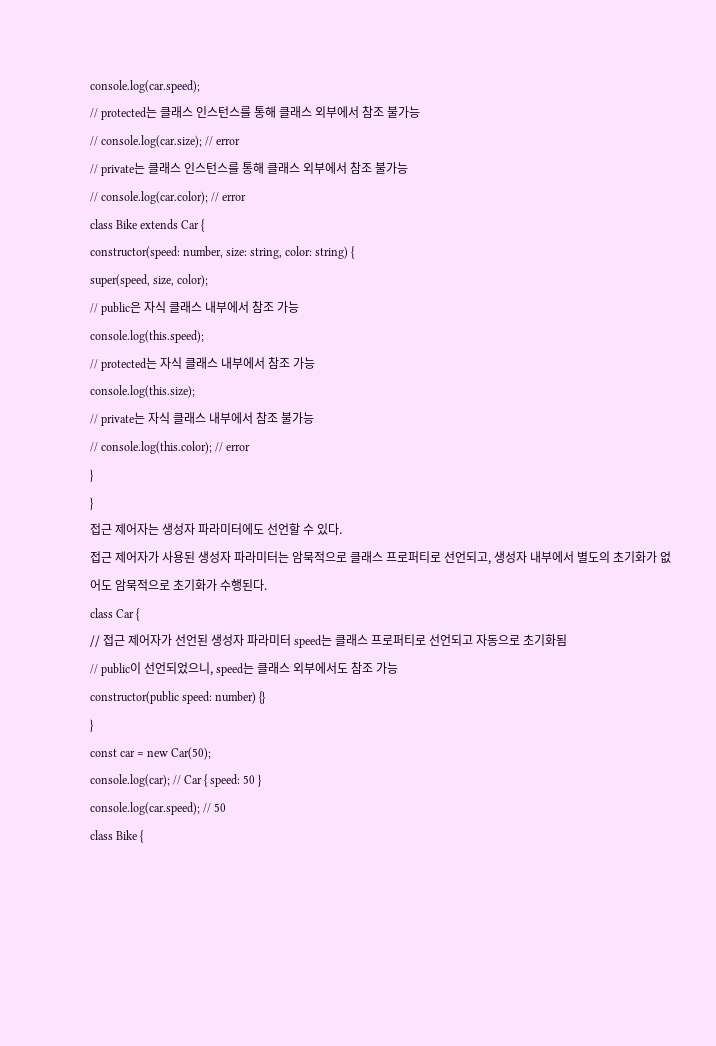console.log(car.speed);
// protected는 클래스 인스턴스를 통해 클래스 외부에서 참조 불가능
// console.log(car.size); // error
// private는 클래스 인스턴스를 통해 클래스 외부에서 참조 불가능
// console.log(car.color); // error
class Bike extends Car {
constructor(speed: number, size: string, color: string) {
super(speed, size, color);
// public은 자식 클래스 내부에서 참조 가능
console.log(this.speed);
// protected는 자식 클래스 내부에서 참조 가능
console.log(this.size);
// private는 자식 클래스 내부에서 참조 불가능
// console.log(this.color); // error
}
}
접근 제어자는 생성자 파라미터에도 선언할 수 있다.
접근 제어자가 사용된 생성자 파라미터는 암묵적으로 클래스 프로퍼티로 선언되고, 생성자 내부에서 별도의 초기화가 없어도 암묵적으로 초기화가 수행된다.
class Car {
// 접근 제어자가 선언된 생성자 파라미터 speed는 클래스 프로퍼티로 선언되고 자동으로 초기화됨
// public이 선언되었으니, speed는 클래스 외부에서도 참조 가능
constructor(public speed: number) {}
}
const car = new Car(50);
console.log(car); // Car { speed: 50 }
console.log(car.speed); // 50
class Bike {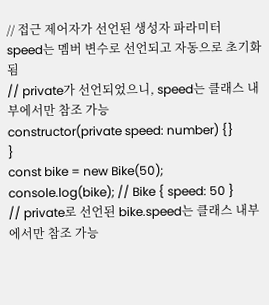// 접근 제어자가 선언된 생성자 파라미터 speed는 멤버 변수로 선언되고 자동으로 초기화됨
// private가 선언되었으니, speed는 클래스 내부에서만 참조 가능
constructor(private speed: number) {}
}
const bike = new Bike(50);
console.log(bike); // Bike { speed: 50 }
// private로 선언된 bike.speed는 클래스 내부에서만 참조 가능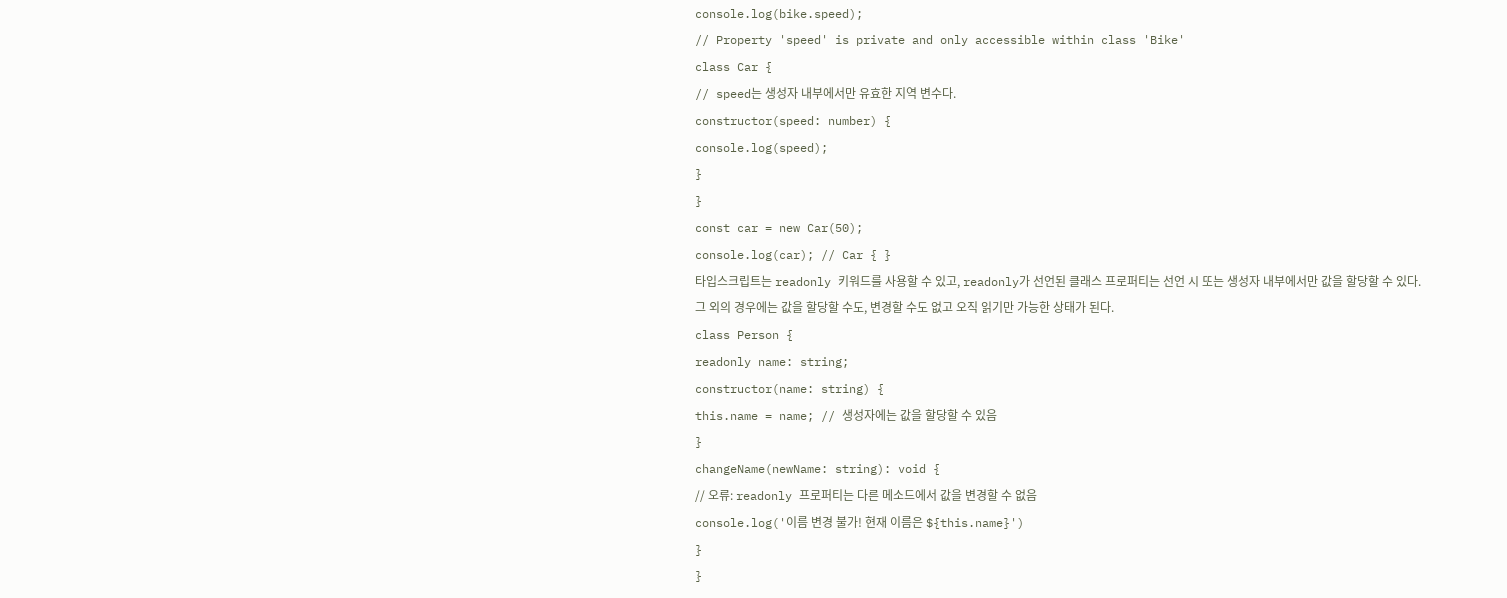console.log(bike.speed);
// Property 'speed' is private and only accessible within class 'Bike'
class Car {
// speed는 생성자 내부에서만 유효한 지역 변수다.
constructor(speed: number) {
console.log(speed);
}
}
const car = new Car(50);
console.log(car); // Car { }
타입스크립트는 readonly 키워드를 사용할 수 있고, readonly가 선언된 클래스 프로퍼티는 선언 시 또는 생성자 내부에서만 값을 할당할 수 있다.
그 외의 경우에는 값을 할당할 수도, 변경할 수도 없고 오직 읽기만 가능한 상태가 된다.
class Person {
readonly name: string;
constructor(name: string) {
this.name = name; // 생성자에는 값을 할당할 수 있음
}
changeName(newName: string): void {
// 오류: readonly 프로퍼티는 다른 메소드에서 값을 변경할 수 없음
console.log('이름 변경 불가! 현재 이름은 ${this.name}')
}
}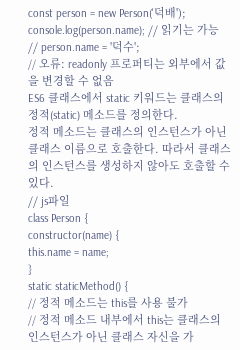const person = new Person('덕배');
console.log(person.name); // 읽기는 가능
// person.name = '덕수';
// 오류: readonly 프로퍼티는 외부에서 값을 변경할 수 없음
ES6 클래스에서 static 키워드는 클래스의 정적(static) 메소드를 정의한다.
정적 메소드는 클래스의 인스턴스가 아닌 클래스 이름으로 호출한다. 따라서 클래스의 인스턴스를 생성하지 않아도 호출할 수 있다.
// js파일
class Person {
constructor(name) {
this.name = name;
}
static staticMethod() {
// 정적 메소드는 this를 사용 불가
// 정적 메소드 내부에서 this는 클래스의 인스턴스가 아닌 클래스 자신을 가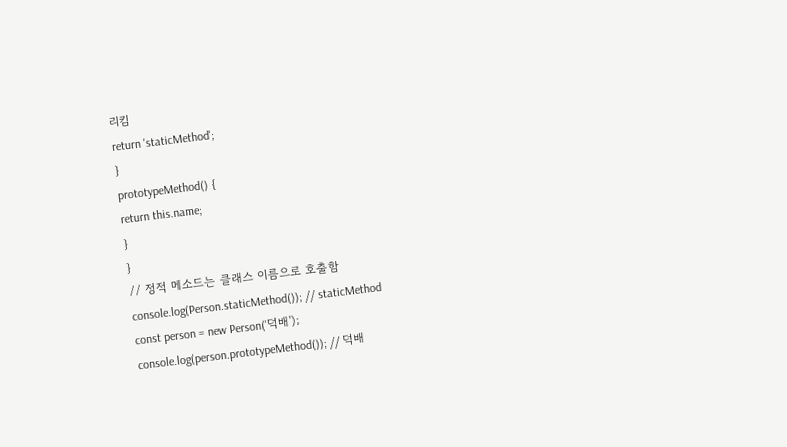리킴
return 'staticMethod';
}
prototypeMethod() {
return this.name;
}
}
// 정적 메소드는 클래스 이름으로 호출함
console.log(Person.staticMethod()); // staticMethod
const person = new Person('덕배');
console.log(person.prototypeMethod()); // 덕배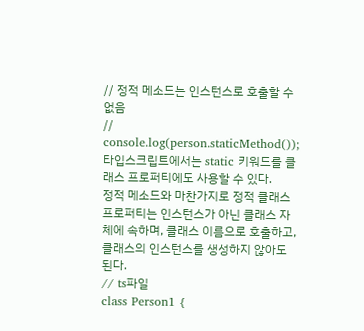// 정적 메소드는 인스턴스로 호출할 수 없음
// console.log(person.staticMethod());
타입스크립트에서는 static 키워드를 클래스 프로퍼티에도 사용할 수 있다.
정적 메소드와 마찬가지로 정적 클래스 프로퍼티는 인스턴스가 아닌 클래스 자체에 속하며, 클래스 이름으로 호출하고, 클래스의 인스턴스를 생성하지 않아도 된다.
// ts파일
class Person1 {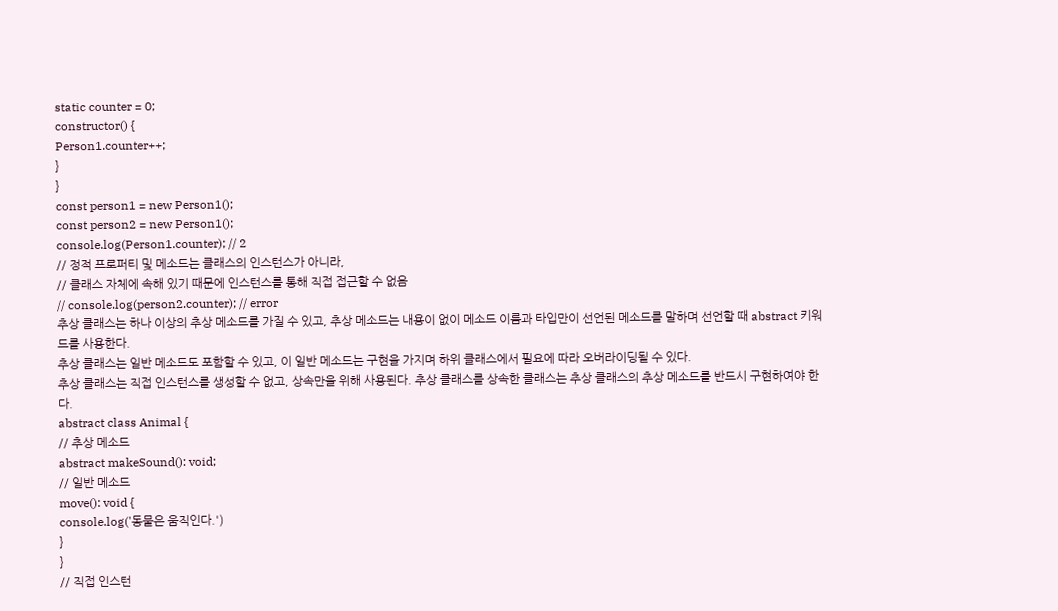static counter = 0;
constructor() {
Person1.counter++;
}
}
const person1 = new Person1();
const person2 = new Person1();
console.log(Person1.counter); // 2
// 정적 프로퍼티 및 메소드는 클래스의 인스턴스가 아니라,
// 클래스 자체에 속해 있기 때문에 인스턴스를 통해 직접 접근할 수 없음
// console.log(person2.counter); // error
추상 클래스는 하나 이상의 추상 메소드를 가질 수 있고, 추상 메소드는 내용이 없이 메소드 이름과 타입만이 선언된 메소드를 말하며 선언할 때 abstract 키워드를 사용한다.
추상 클래스는 일반 메소드도 포함할 수 있고, 이 일반 메소드는 구현을 가지며 하위 클래스에서 필요에 따라 오버라이딩될 수 있다.
추상 클래스는 직접 인스턴스를 생성할 수 없고, 상속만을 위해 사용된다. 추상 클래스를 상속한 클래스는 추상 클래스의 추상 메소드를 반드시 구현하여야 한다.
abstract class Animal {
// 추상 메소드
abstract makeSound(): void;
// 일반 메소드
move(): void {
console.log('동물은 움직인다.')
}
}
// 직접 인스턴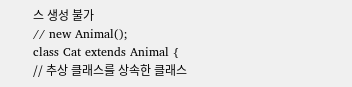스 생성 불가
// new Animal();
class Cat extends Animal {
// 추상 클래스를 상속한 클래스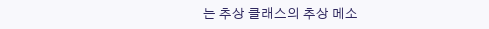는 추상 클래스의 추상 메소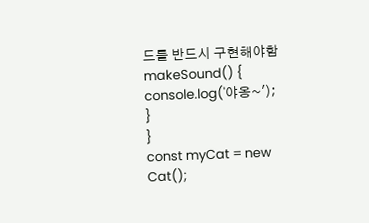드를 반드시 구현해야함
makeSound() {
console.log('야옹~');
}
}
const myCat = new Cat();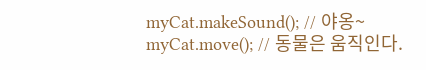myCat.makeSound(); // 야옹~
myCat.move(); // 동물은 움직인다.